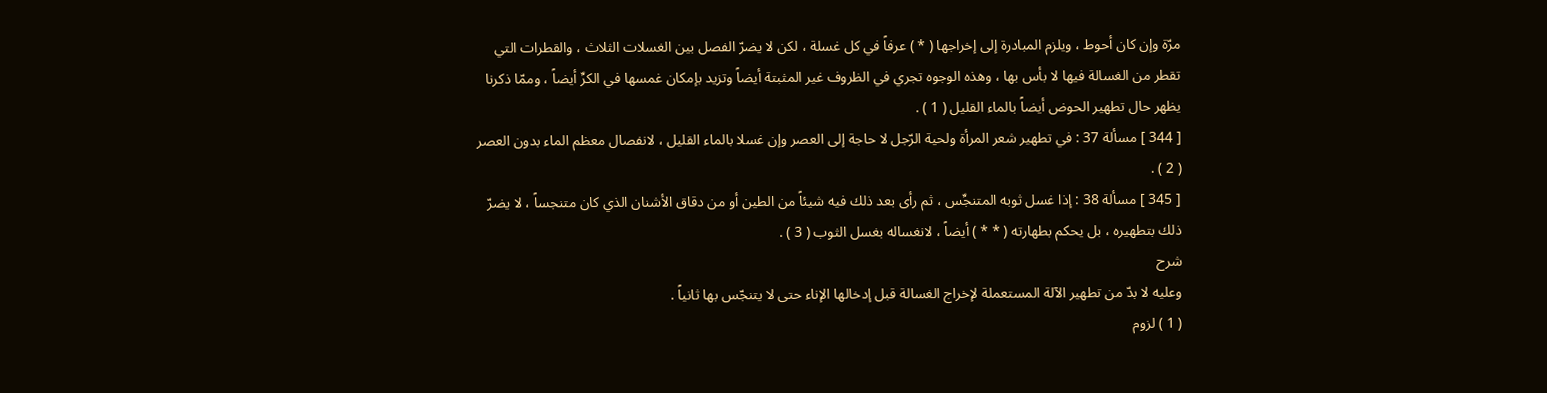مرّة وإن كان أحوط ، ويلزم المبادرة إلى إخراجها ( * ) عرفاً في كل غسلة ، لكن لا يضرّ الفصل بين الغسلات الثلاث ، والقطرات التي تقطر من الغسالة فيها لا بأس بها ، وهذه الوجوه تجري في الظروف غير المثبتة أيضاً وتزيد بإمكان غمسها في الكرِّ أيضاً ، وممّا ذكرنا يظهر حال تطهير الحوض أيضاً بالماء القليل ( 1 ) .
[ 344 ] مسألة 37 : في تطهير شعر المرأة ولحية الرّجل لا حاجة إلى العصر وإن غسلا بالماء القليل ، لانفصال معظم الماء بدون العصر ( 2 ) .
[ 345 ] مسألة 38 : إذا غسل ثوبه المتنجِّس ، ثم رأى بعد ذلك فيه شيئاً من الطين أو من دقاق الأشنان الذي كان متنجساً ، لا يضرّ ذلك بتطهيره ، بل يحكم بطهارته ( * * ) أيضاً ، لانغساله بغسل الثوب ( 3 ) .
شرح
وعليه لا بدّ من تطهير الآلة المستعملة لإخراج الغسالة قبل إدخالها الإناء حتى لا يتنجّس بها ثانياً .
( 1 ) لزوم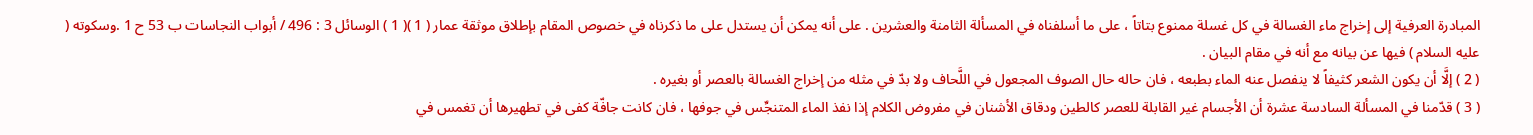المبادرة العرفية إلى إخراج ماء الغسالة في كل غسلة ممنوع بتاتاً ، على ما أسلفناه في المسألة الثامنة والعشرين . على أنه يمكن أن يستدل على ما ذكرناه في خصوص المقام بإطلاق موثقة عمار ( 1 )( 1 ) الوسائل 3 : 496 / أبواب النجاسات ب 53 ح 1 .وسكوته ( عليه السلام ) فيها عن بيانه مع أنه في مقام البيان .
( 2 ) إلَّا أن يكون الشعر كثيفاً لا ينفصل عنه الماء بطبعه ، فان حاله حال الصوف المجعول في اللَّحاف ولا بدّ في مثله من إخراج الغسالة بالعصر أو بغيره .
( 3 ) قدّمنا في المسألة السادسة عشرة أن الأجسام غير القابلة للعصر كالطين ودقاق الأشنان في مفروض الكلام إذا نفذ الماء المتنجِّس في جوفها ، فان كانت جافّة كفى في تطهيرها أن تغمس في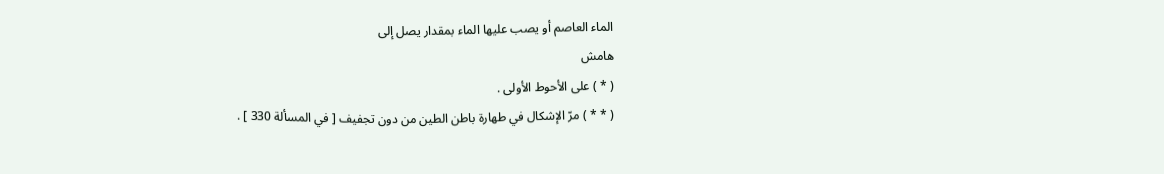الماء العاصم أو يصب عليها الماء بمقدار يصل إلى
هامش
( * ) على الأحوط الأولى .
( * * ) مرّ الإشكال في طهارة باطن الطين من دون تجفيف [ في المسألة 330 ] .